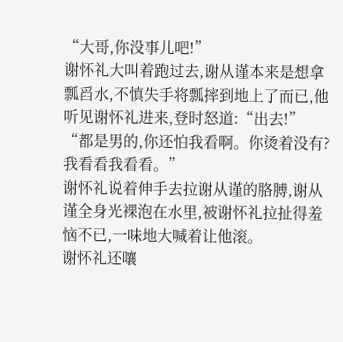“大哥,你没事儿吧!”
谢怀礼大叫着跑过去,谢从谨本来是想拿瓢舀水,不慎失手将瓢摔到地上了而已,他听见谢怀礼进来,登时怒道:“出去!”
“都是男的,你还怕我看啊。你烫着没有?我看看我看看。”
谢怀礼说着伸手去拉谢从谨的胳膊,谢从谨全身光裸泡在水里,被谢怀礼拉扯得羞恼不已,一味地大喊着让他滚。
谢怀礼还嚷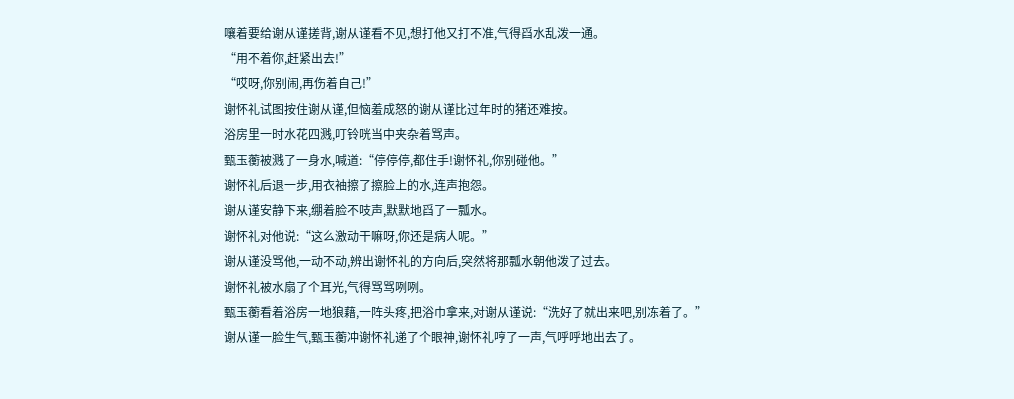嚷着要给谢从谨搓背,谢从谨看不见,想打他又打不准,气得舀水乱泼一通。
“用不着你,赶紧出去!”
“哎呀,你别闹,再伤着自己!”
谢怀礼试图按住谢从谨,但恼羞成怒的谢从谨比过年时的猪还难按。
浴房里一时水花四溅,叮铃咣当中夹杂着骂声。
甄玉蘅被溅了一身水,喊道:“停停停,都住手!谢怀礼,你别碰他。”
谢怀礼后退一步,用衣袖擦了擦脸上的水,连声抱怨。
谢从谨安静下来,绷着脸不吱声,默默地舀了一瓢水。
谢怀礼对他说:“这么激动干嘛呀,你还是病人呢。”
谢从谨没骂他,一动不动,辨出谢怀礼的方向后,突然将那瓢水朝他泼了过去。
谢怀礼被水扇了个耳光,气得骂骂咧咧。
甄玉蘅看着浴房一地狼藉,一阵头疼,把浴巾拿来,对谢从谨说:“洗好了就出来吧,别冻着了。”
谢从谨一脸生气,甄玉蘅冲谢怀礼递了个眼神,谢怀礼哼了一声,气呼呼地出去了。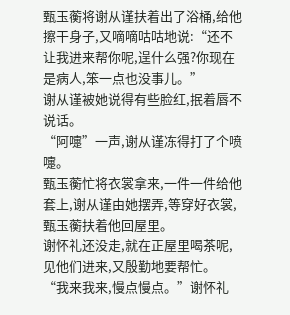甄玉蘅将谢从谨扶着出了浴桶,给他擦干身子,又嘀嘀咕咕地说:“还不让我进来帮你呢,逞什么强?你现在是病人,笨一点也没事儿。”
谢从谨被她说得有些脸红,抿着唇不说话。
“阿嚏”一声,谢从谨冻得打了个喷嚏。
甄玉蘅忙将衣裳拿来,一件一件给他套上,谢从谨由她摆弄,等穿好衣裳,甄玉蘅扶着他回屋里。
谢怀礼还没走,就在正屋里喝茶呢,见他们进来,又殷勤地要帮忙。
“我来我来,慢点慢点。”谢怀礼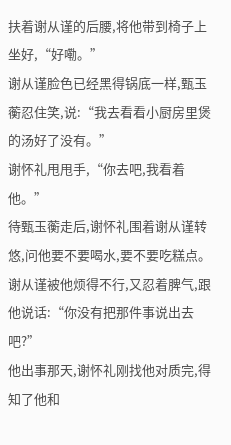扶着谢从谨的后腰,将他带到椅子上坐好,“好嘞。”
谢从谨脸色已经黑得锅底一样,甄玉蘅忍住笑,说:“我去看看小厨房里煲的汤好了没有。”
谢怀礼甩甩手,“你去吧,我看着他。”
待甄玉蘅走后,谢怀礼围着谢从谨转悠,问他要不要喝水,要不要吃糕点。
谢从谨被他烦得不行,又忍着脾气,跟他说话:“你没有把那件事说出去吧?”
他出事那天,谢怀礼刚找他对质完,得知了他和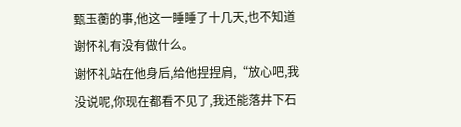甄玉蘅的事,他这一睡睡了十几天,也不知道谢怀礼有没有做什么。
谢怀礼站在他身后,给他捏捏肩,“放心吧,我没说呢,你现在都看不见了,我还能落井下石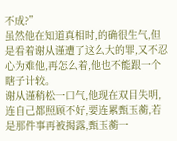不成?”
虽然他在知道真相时,的确很生气,但是看着谢从谨遭了这么大的罪,又不忍心为难他,再怎么着,他也不能跟一个瞎子计较。
谢从谨稍松一口气,他现在双目失明,连自己都照顾不好,要连累甄玉蘅,若是那件事再被揭露,甄玉蘅一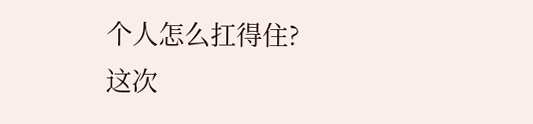个人怎么扛得住?
这次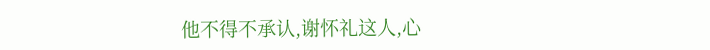他不得不承认,谢怀礼这人,心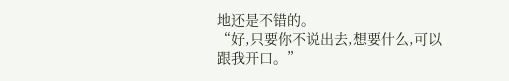地还是不错的。
“好,只要你不说出去,想要什么,可以跟我开口。”